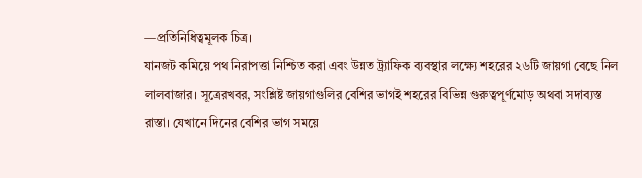—প্রতিনিধিত্বমূলক চিত্র।
যানজট কমিয়ে পথ নিরাপত্তা নিশ্চিত করা এবং উন্নত ট্র্যাফিক ব্যবস্থার লক্ষ্যে শহরের ২৬টি জায়গা বেছে নিল লালবাজার। সূত্রেরখবর, সংশ্লিষ্ট জায়গাগুলির বেশির ভাগই শহরের বিভিন্ন গুরুত্বপূর্ণমোড় অথবা সদাব্যস্ত রাস্তা। যেখানে দিনের বেশির ভাগ সময়ে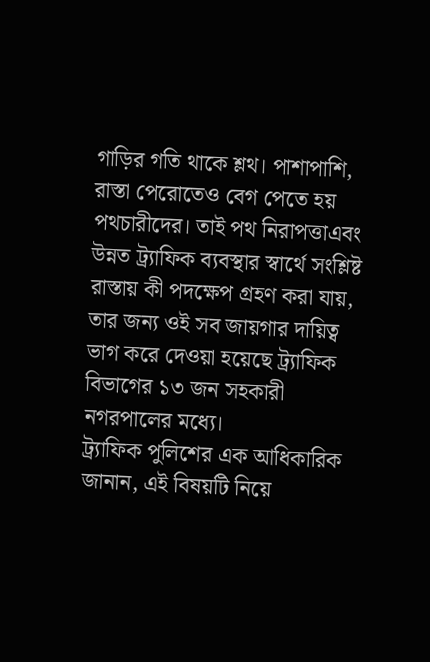গাড়ির গতি থাকে শ্লথ। পাশাপাশি, রাস্তা পেরোতেও বেগ পেতে হয় পথচারীদের। তাই পথ নিরাপত্তাএবং উন্নত ট্র্যাফিক ব্যবস্থার স্বার্থে সংশ্লিষ্ট রাস্তায় কী পদক্ষেপ গ্রহণ করা যায়, তার জন্য ওই সব জায়গার দায়িত্ব ভাগ করে দেওয়া হয়েছে ট্র্যাফিক বিভাগের ১৩ জন সহকারী নগরপালের মধ্যে।
ট্র্যাফিক পুলিশের এক আধিকারিক জানান, এই বিষয়টি নিয়ে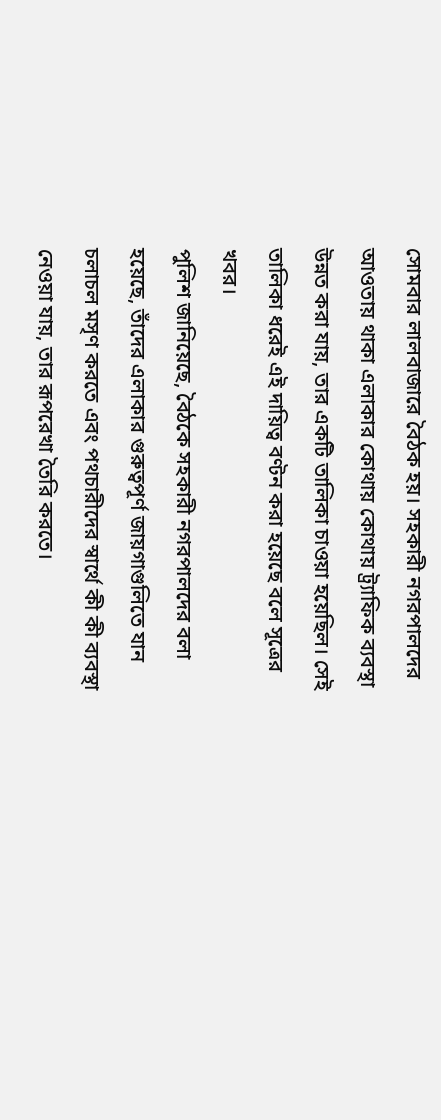সোমবার লালবাজারে বৈঠক হয়। সহকারী নগরপালদের আওতায় থাকা এলাকার কোথায় কোথায় ট্র্যাফিক ব্যবস্থা উন্নত করা যায়, তার একটি তালিকা চাওয়া হয়েছিল। সেই তালিকা ধরেই এই দায়িত্ব বণ্টন করা হয়েছে বলে সূত্রের খবর।
পুলিশ জানিয়েছে, বৈঠকে সহকারী নগরপালদের বলা হয়েছে, তাঁদের এলাকার গুরুত্বপূর্ণ জায়গাগুলিতে যান চলাচল মসৃণ করতে এবং পথচারীদের স্বার্থে কী কী ব্যবস্থা নেওয়া যায়, তার রূপরেখা তৈরি করতে।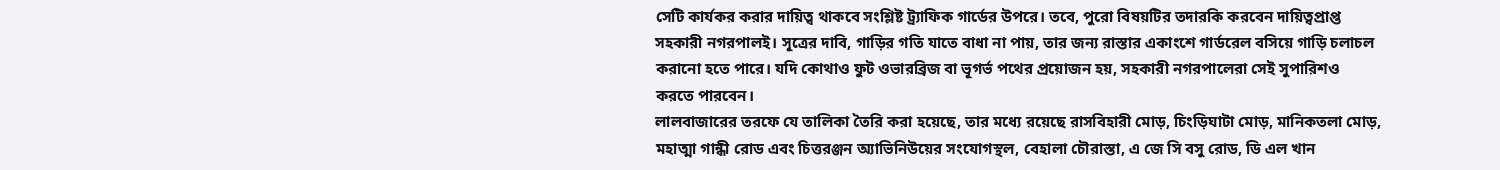সেটি কার্যকর করার দায়িত্ব থাকবে সংশ্লিষ্ট ট্র্যাফিক গার্ডের উপরে। তবে, পুরো বিষয়টির তদারকি করবেন দায়িত্বপ্রাপ্ত সহকারী নগরপালই। সূত্রের দাবি, গাড়ির গতি যাতে বাধা না পায়, তার জন্য রাস্তার একাংশে গার্ডরেল বসিয়ে গাড়ি চলাচল করানো হতে পারে। যদি কোথাও ফুট ওভারব্রিজ বা ভূগর্ভ পথের প্রয়োজন হয়, সহকারী নগরপালেরা সেই সুপারিশও করতে পারবেন।
লালবাজারের তরফে যে তালিকা তৈরি করা হয়েছে, তার মধ্যে রয়েছে রাসবিহারী মোড়, চিংড়িঘাটা মোড়, মানিকতলা মোড়, মহাত্মা গান্ধী রোড এবং চিত্তরঞ্জন অ্যাভিনিউয়ের সংযোগস্থল, বেহালা চৌরাস্তা, এ জে সি বসু রোড, ডি এল খান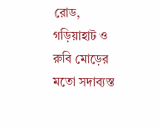রোড, গড়িয়াহাট ও রুবি মোড়ের মতো সদাব্যস্ত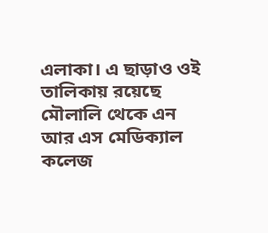এলাকা। এ ছাড়াও ওই তালিকায় রয়েছে মৌলালি থেকে এন আর এস মেডিক্যাল কলেজ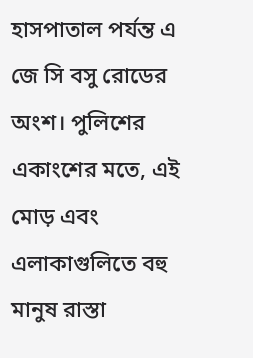হাসপাতাল পর্যন্ত এ জে সি বসু রোডের অংশ। পুলিশের একাংশের মতে, এই মোড় এবং এলাকাগুলিতে বহু মানুষ রাস্তা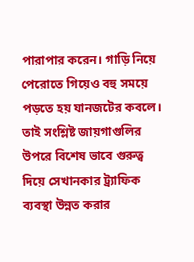পারাপার করেন। গাড়ি নিয়ে পেরোতে গিয়েও বহু সময়ে পড়তে হয় যানজটের কবলে। তাই সংশ্লিষ্ট জায়গাগুলির উপরে বিশেষ ভাবে গুরুত্ব দিয়ে সেখানকার ট্র্যাফিক ব্যবস্থা উন্নত করার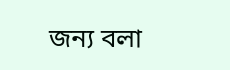জন্য বলা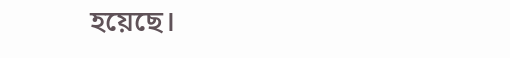হয়েছে।